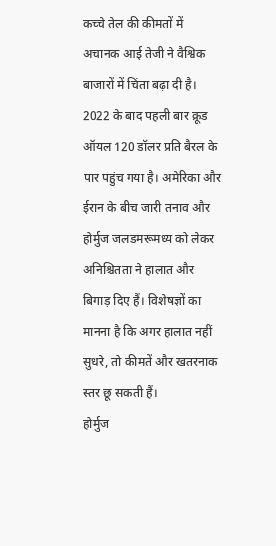कच्चे तेल की कीमतों में अचानक आई तेजी ने वैश्विक बाजारों में चिंता बढ़ा दी है। 2022 के बाद पहली बार क्रूड ऑयल 120 डॉलर प्रति बैरल के पार पहुंच गया है। अमेरिका और ईरान के बीच जारी तनाव और होर्मुज जलडमरूमध्य को लेकर अनिश्चितता ने हालात और बिगाड़ दिए हैं। विशेषज्ञों का मानना है कि अगर हालात नहीं सुधरे, तो कीमतें और खतरनाक स्तर छू सकती हैं।
होर्मुज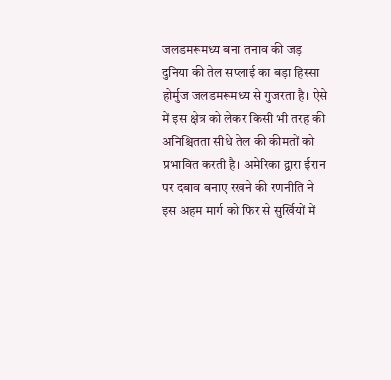जलडमरूमध्य बना तनाव की जड़
दुनिया की तेल सप्लाई का बड़ा हिस्सा होर्मुज जलडमरूमध्य से गुजरता है। ऐसे में इस क्षेत्र को लेकर किसी भी तरह की अनिश्चितता सीधे तेल की कीमतों को प्रभावित करती है। अमेरिका द्वारा ईरान पर दबाव बनाए रखने की रणनीति ने इस अहम मार्ग को फिर से सुर्खियों में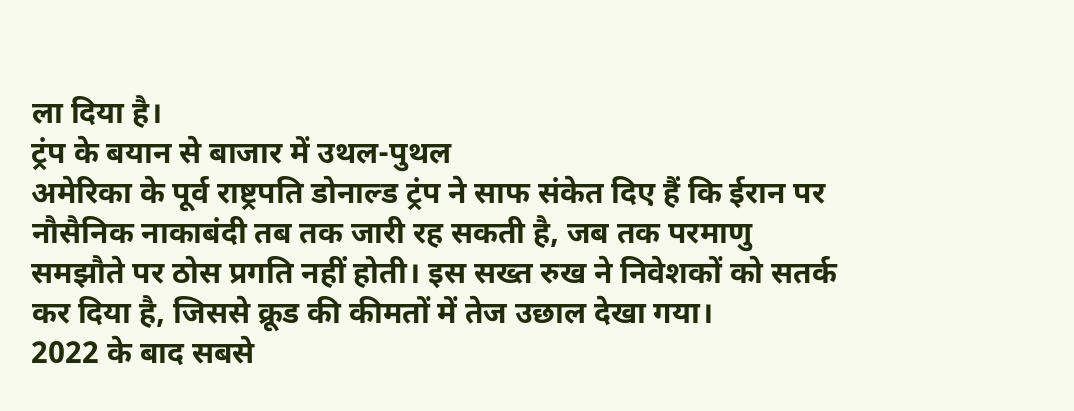ला दिया है।
ट्रंप के बयान से बाजार में उथल-पुथल
अमेरिका के पूर्व राष्ट्रपति डोनाल्ड ट्रंप ने साफ संकेत दिए हैं कि ईरान पर नौसैनिक नाकाबंदी तब तक जारी रह सकती है, जब तक परमाणु समझौते पर ठोस प्रगति नहीं होती। इस सख्त रुख ने निवेशकों को सतर्क कर दिया है, जिससे क्रूड की कीमतों में तेज उछाल देखा गया।
2022 के बाद सबसे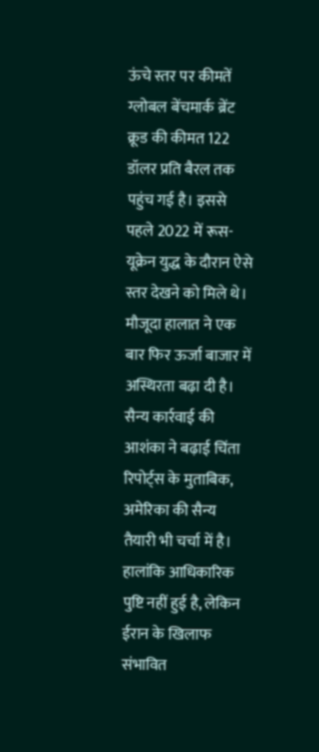ऊंचे स्तर पर कीमतें
ग्लोबल बेंचमार्क ब्रेंट क्रूड की कीमत 122 डॉलर प्रति बैरल तक पहुंच गई है। इससे पहले 2022 में रूस-यूक्रेन युद्ध के दौरान ऐसे स्तर देखने को मिले थे। मौजूदा हालात ने एक बार फिर ऊर्जा बाजार में अस्थिरता बढ़ा दी है।
सैन्य कार्रवाई की आशंका ने बढ़ाई चिंता
रिपोर्ट्स के मुताबिक, अमेरिका की सैन्य तैयारी भी चर्चा में है। हालांकि आधिकारिक पुष्टि नहीं हुई है, लेकिन ईरान के खिलाफ संभावित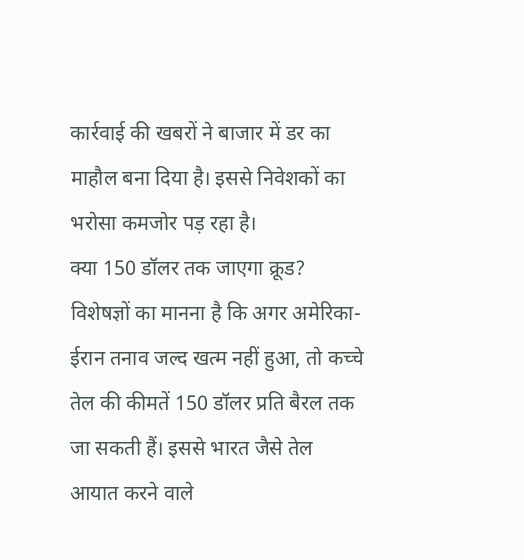कार्रवाई की खबरों ने बाजार में डर का माहौल बना दिया है। इससे निवेशकों का भरोसा कमजोर पड़ रहा है।
क्या 150 डॉलर तक जाएगा क्रूड?
विशेषज्ञों का मानना है कि अगर अमेरिका-ईरान तनाव जल्द खत्म नहीं हुआ, तो कच्चे तेल की कीमतें 150 डॉलर प्रति बैरल तक जा सकती हैं। इससे भारत जैसे तेल आयात करने वाले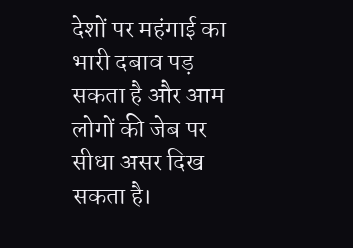देशों पर महंगाई का भारी दबाव पड़ सकता है और आम लोगों की जेब पर सीधा असर दिख सकता है।